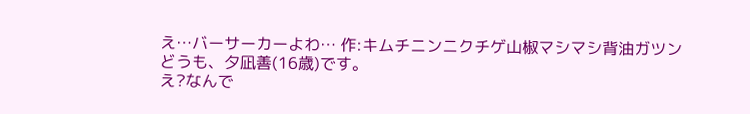え…バーサーカーよわ… 作:キムチニンニクチゲ山椒マシマシ背油ガツン
どうも、夕凪善(16歳)です。
え?なんで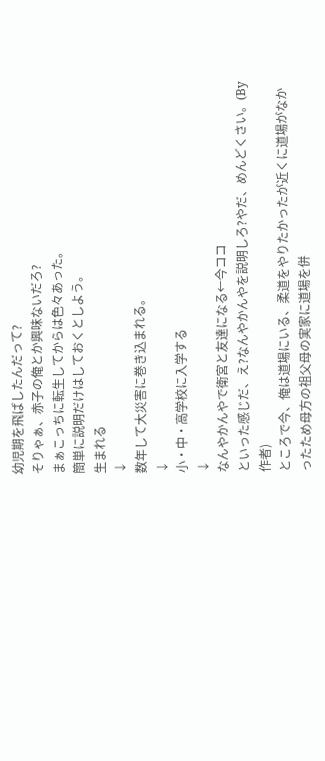幼児期を飛ばしたんだって?
そりゃぁ、赤子の俺とか興味ないだろ?
まぁこっちに転生してからは色々あった。
簡単に説明だけはしておくとしよう。
生まれる
↓
数年して大災害に巻き込まれる。
↓
小・中・高学校に入学する
↓
なんやかんやで衛宮と友達になる←今ココ
といった感じだ、え?なんやかんやを説明しろ?やだ、めんどくさい。(By作者)
ところで今、俺は道場にいる、柔道をやりたかったが近くに道場がなかったため母方の祖父母の実家に道場を併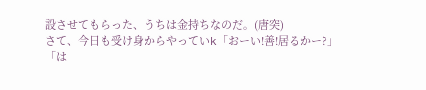設させてもらった、うちは金持ちなのだ。(唐突)
さて、今日も受け身からやっていk「おーい!善!居るかー?」
「は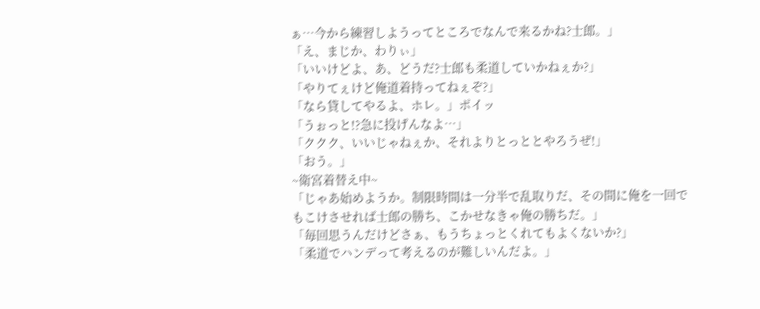ぁ…今から練習しようってところでなんで来るかね?士郎。」
「え、まじか、わりぃ」
「いいけどよ、あ、どうだ?士郎も柔道していかねぇか?」
「やりてぇけど俺道着持ってねぇぞ?」
「なら貸してやるよ、ホレ。」ポイッ
「うぉっと!?急に投げんなよ…」
「ククク、いいじゃねぇか、それよりとっととやろうぜ!」
「おう。」
~衛宮着替え中~
「じゃあ始めようか。制限時間は一分半で乱取りだ、その間に俺を一回でもこけさせれば士郎の勝ち、こかせなきゃ俺の勝ちだ。」
「毎回思うんだけどさぁ、もうちょっとくれてもよくないか?」
「柔道でハンデって考えるのが難しいんだよ。」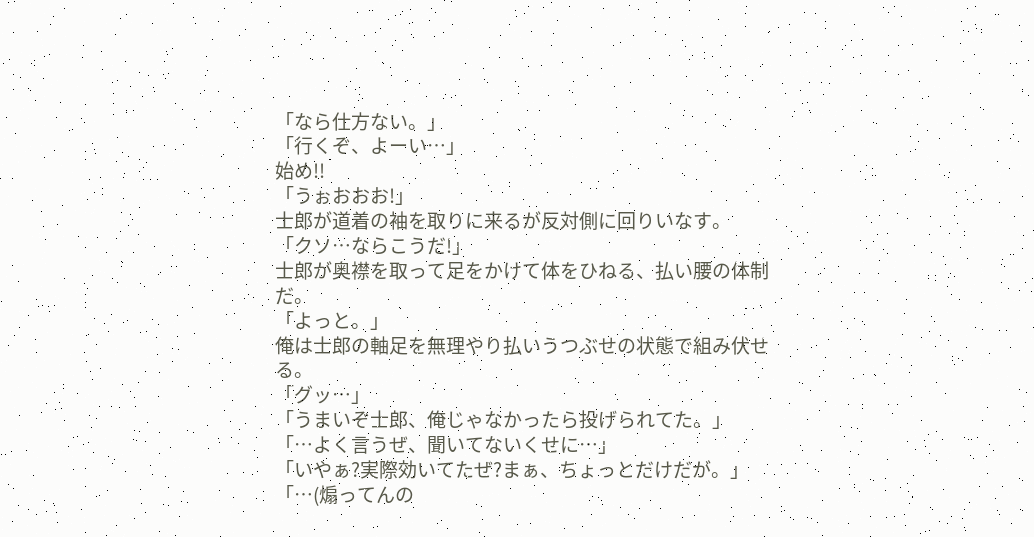「なら仕方ない。」
「行くぞ、よーい…」
始め!!
「うぉおおお!」
士郎が道着の袖を取りに来るが反対側に回りいなす。
「クソ…ならこうだ!」
士郎が奥襟を取って足をかけて体をひねる、払い腰の体制だ。
「よっと。」
俺は士郎の軸足を無理やり払いうつぶせの状態で組み伏せる。
「グッ…」
「うまいぞ士郎、俺じゃなかったら投げられてた。」
「…よく言うぜ、聞いてないくせに…」
「いやぁ?実際効いてたぜ?まぁ、ちょっとだけだが。」
「…(煽ってんの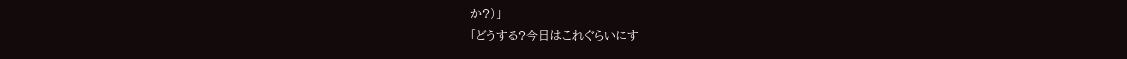か?)」
「どうする?今日はこれぐらいにす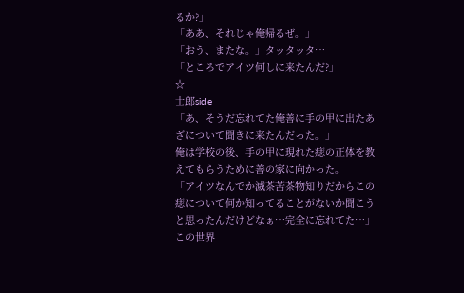るか?」
「ああ、それじゃ俺帰るぜ。」
「おう、またな。」タッタッタ…
「ところでアイツ何しに来たんだ?」
☆
士郎side
「あ、そうだ忘れてた俺善に手の甲に出たあざについて聞きに来たんだった。」
俺は学校の後、手の甲に現れた痣の正体を教えてもらうために善の家に向かった。
「アイツなんでか滅茶苦茶物知りだからこの痣について何か知ってることがないか聞こうと思ったんだけどなぁ…完全に忘れてた…」
この世界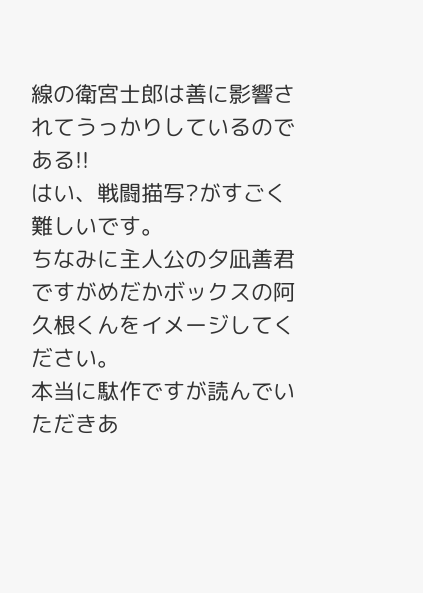線の衛宮士郎は善に影響されてうっかりしているのである!!
はい、戦闘描写?がすごく難しいです。
ちなみに主人公の夕凪善君ですがめだかボックスの阿久根くんをイメージしてください。
本当に駄作ですが読んでいただきあ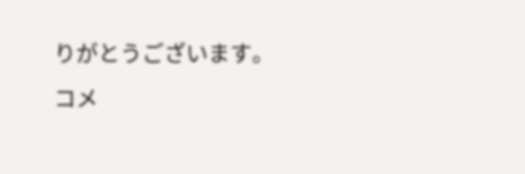りがとうございます。
コメ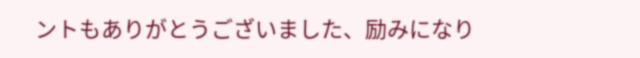ントもありがとうございました、励みになり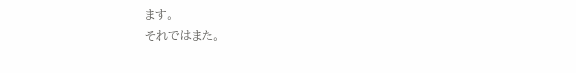ます。
それではまた。